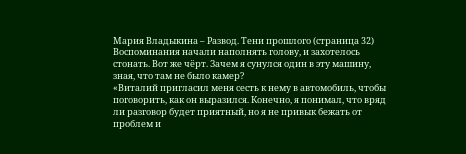Мария Владыкина – Развод. Тени прошлого (страница 32)
Воспоминания начали наполнять голову, и захотелось стонать. Вот же чёрт. Зачем я сунулся один в эту машину, зная, что там не было камер?
«Виталий пригласил меня сесть к нему в автомобиль, чтобы поговорить, как он выразился. Конечно, я понимал, что вряд ли разговор будет приятный, но я не привык бежать от проблем и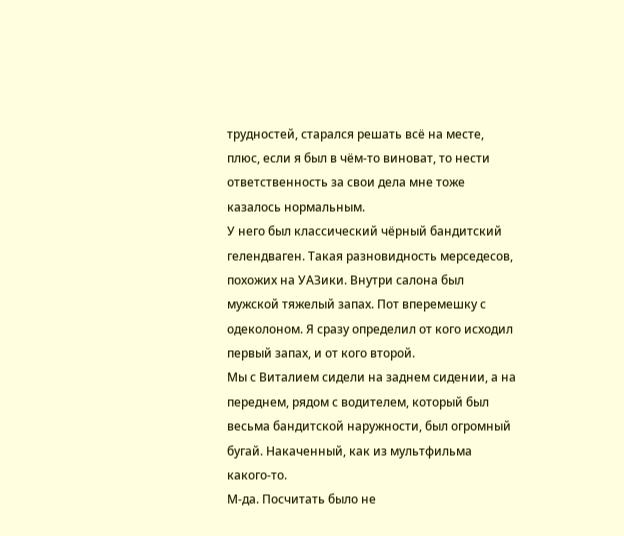трудностей, старался решать всё на месте, плюс, если я был в чём-то виноват, то нести ответственность за свои дела мне тоже казалось нормальным.
У него был классический чёрный бандитский гелендваген. Такая разновидность мерседесов, похожих на УАЗики. Внутри салона был мужской тяжелый запах. Пот вперемешку с одеколоном. Я сразу определил от кого исходил первый запах, и от кого второй.
Мы с Виталием сидели на заднем сидении, а на переднем, рядом с водителем, который был весьма бандитской наружности, был огромный бугай. Накаченный, как из мультфильма какого-то.
М-да. Посчитать было не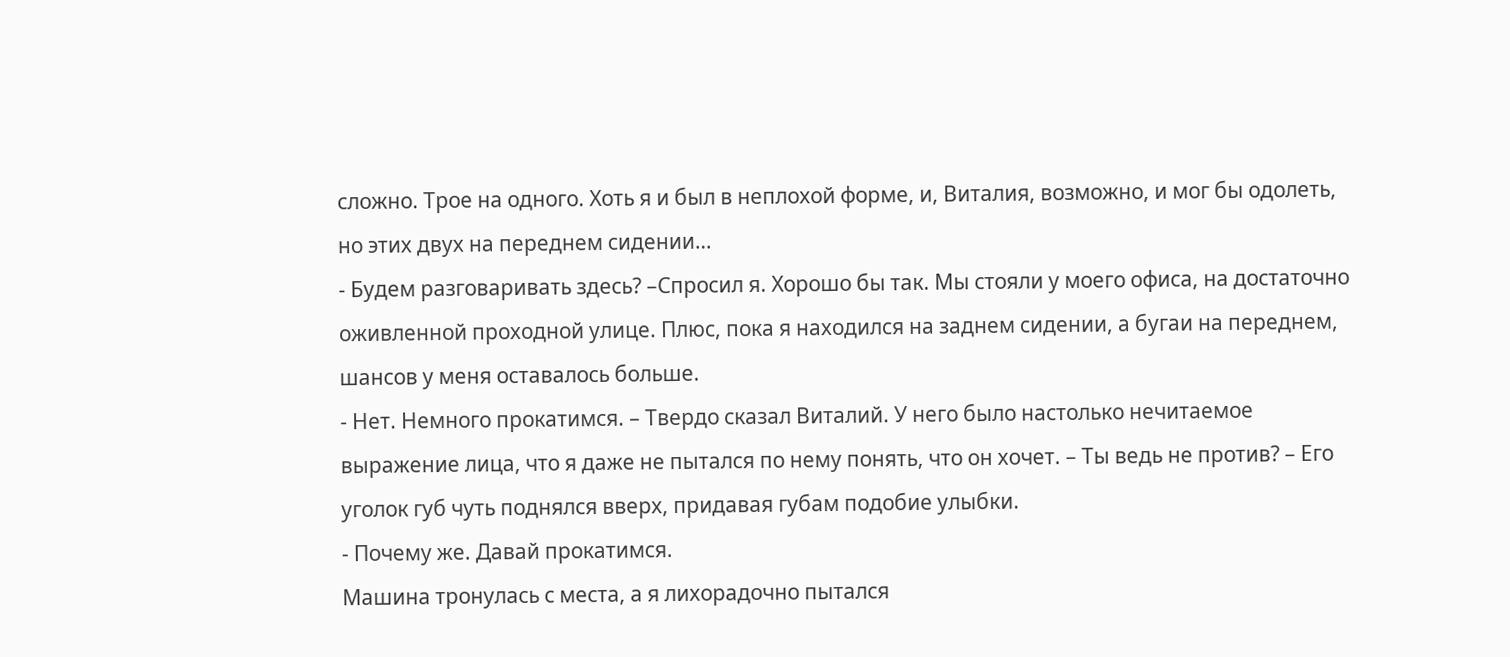сложно. Трое на одного. Хоть я и был в неплохой форме, и, Виталия, возможно, и мог бы одолеть, но этих двух на переднем сидении…
- Будем разговаривать здесь? –Спросил я. Хорошо бы так. Мы стояли у моего офиса, на достаточно оживленной проходной улице. Плюс, пока я находился на заднем сидении, а бугаи на переднем, шансов у меня оставалось больше.
- Нет. Немного прокатимся. – Твердо сказал Виталий. У него было настолько нечитаемое выражение лица, что я даже не пытался по нему понять, что он хочет. – Ты ведь не против? – Его уголок губ чуть поднялся вверх, придавая губам подобие улыбки.
- Почему же. Давай прокатимся.
Машина тронулась с места, а я лихорадочно пытался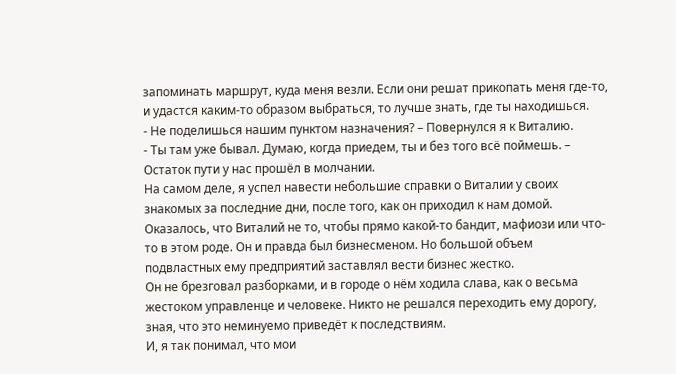запоминать маршрут, куда меня везли. Если они решат прикопать меня где-то, и удастся каким-то образом выбраться, то лучше знать, где ты находишься.
- Не поделишься нашим пунктом назначения? – Повернулся я к Виталию.
- Ты там уже бывал. Думаю, когда приедем, ты и без того всё поймешь. – Остаток пути у нас прошёл в молчании.
На самом деле, я успел навести небольшие справки о Виталии у своих знакомых за последние дни, после того, как он приходил к нам домой.
Оказалось, что Виталий не то, чтобы прямо какой-то бандит, мафиози или что-то в этом роде. Он и правда был бизнесменом. Но большой объем подвластных ему предприятий заставлял вести бизнес жестко.
Он не брезговал разборками, и в городе о нём ходила слава, как о весьма жестоком управленце и человеке. Никто не решался переходить ему дорогу, зная, что это неминуемо приведёт к последствиям.
И, я так понимал, что мои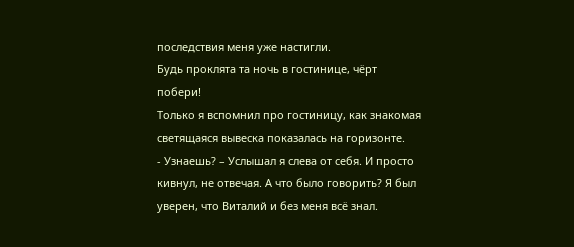последствия меня уже настигли.
Будь проклята та ночь в гостинице, чёрт побери!
Только я вспомнил про гостиницу, как знакомая светящаяся вывеска показалась на горизонте.
- Узнаешь? – Услышал я слева от себя. И просто кивнул, не отвечая. А что было говорить? Я был уверен, что Виталий и без меня всё знал.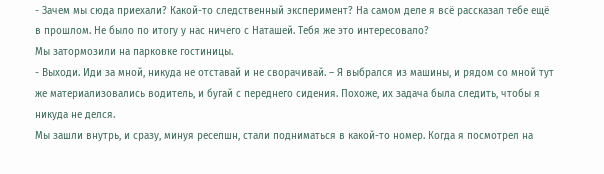- Зачем мы сюда приехали? Какой-то следственный эксперимент? На самом деле я всё рассказал тебе ещё в прошлом. Не было по итогу у нас ничего с Наташей. Тебя же это интересовало?
Мы затормозили на парковке гостиницы.
- Выходи. Иди за мной, никуда не отставай и не сворачивай. – Я выбрался из машины, и рядом со мной тут же материализовались водитель, и бугай с переднего сидения. Похоже, их задача была следить, чтобы я никуда не делся.
Мы зашли внутрь, и сразу, минуя ресепшн, стали подниматься в какой-то номер. Когда я посмотрел на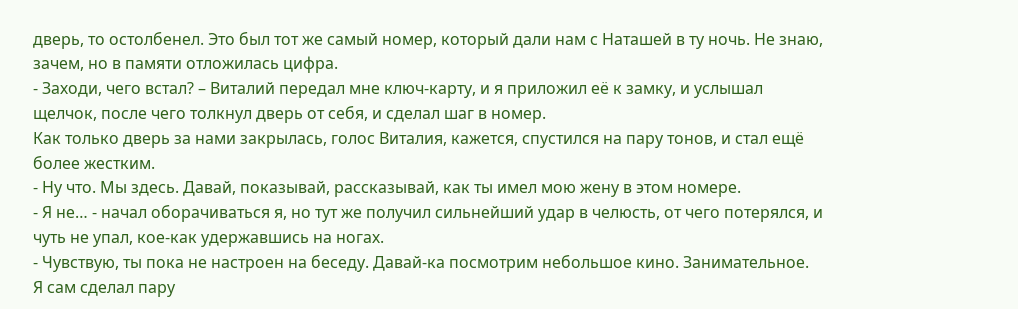дверь, то остолбенел. Это был тот же самый номер, который дали нам с Наташей в ту ночь. Не знаю, зачем, но в памяти отложилась цифра.
- Заходи, чего встал? – Виталий передал мне ключ-карту, и я приложил её к замку, и услышал щелчок, после чего толкнул дверь от себя, и сделал шаг в номер.
Как только дверь за нами закрылась, голос Виталия, кажется, спустился на пару тонов, и стал ещё более жестким.
- Ну что. Мы здесь. Давай, показывай, рассказывай, как ты имел мою жену в этом номере.
- Я не… - начал оборачиваться я, но тут же получил сильнейший удар в челюсть, от чего потерялся, и чуть не упал, кое-как удержавшись на ногах.
- Чувствую, ты пока не настроен на беседу. Давай-ка посмотрим небольшое кино. Занимательное.
Я сам сделал пару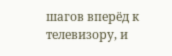шагов вперёд к телевизору, и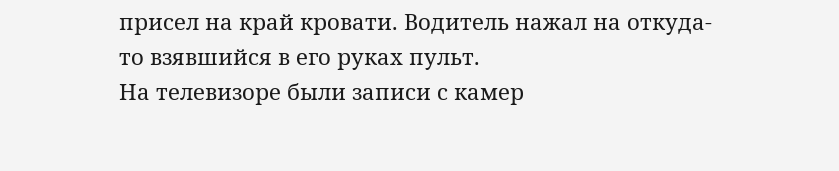присел на край кровати. Водитель нажал на откуда-то взявшийся в его руках пульт.
На телевизоре были записи с камер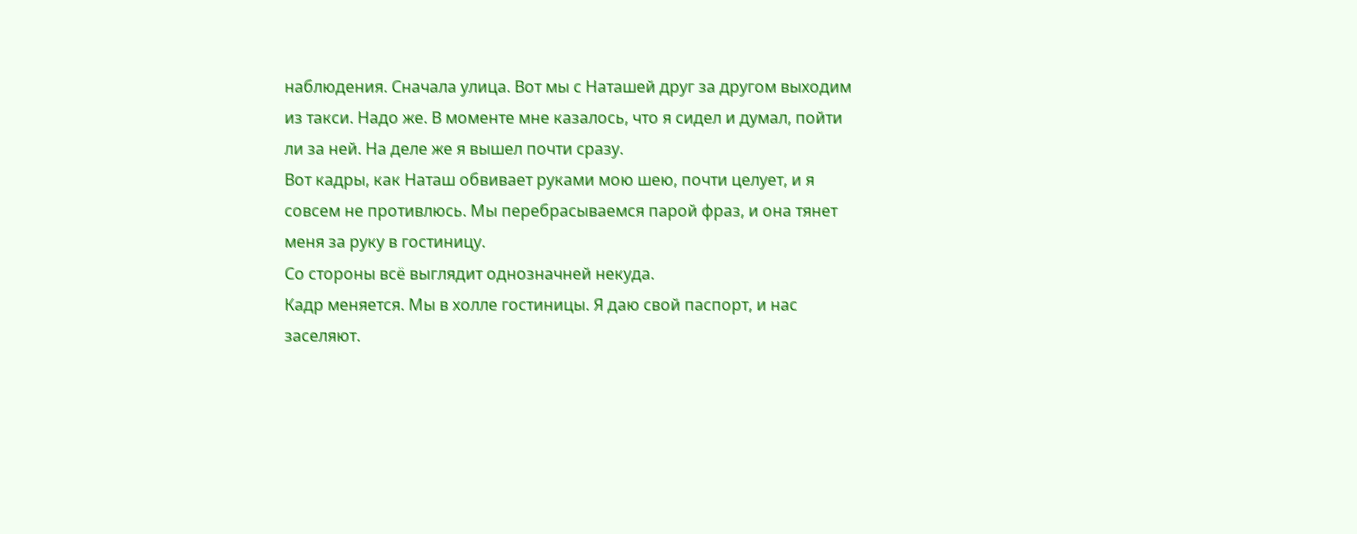наблюдения. Сначала улица. Вот мы с Наташей друг за другом выходим из такси. Надо же. В моменте мне казалось, что я сидел и думал, пойти ли за ней. На деле же я вышел почти сразу.
Вот кадры, как Наташ обвивает руками мою шею, почти целует, и я совсем не противлюсь. Мы перебрасываемся парой фраз, и она тянет меня за руку в гостиницу.
Со стороны всё выглядит однозначней некуда.
Кадр меняется. Мы в холле гостиницы. Я даю свой паспорт, и нас заселяют.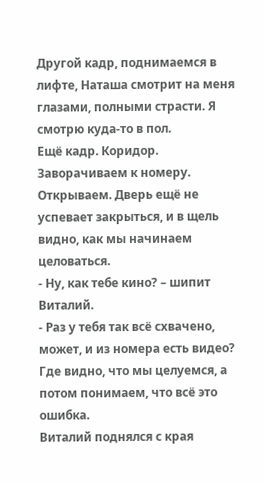Другой кадр, поднимаемся в лифте, Наташа смотрит на меня глазами, полными страсти. Я смотрю куда-то в пол.
Ещё кадр. Коридор. Заворачиваем к номеру. Открываем. Дверь ещё не успевает закрыться, и в щель видно, как мы начинаем целоваться.
- Ну, как тебе кино? – шипит Виталий.
- Раз у тебя так всё схвачено, может, и из номера есть видео? Где видно, что мы целуемся, а потом понимаем, что всё это ошибка.
Виталий поднялся с края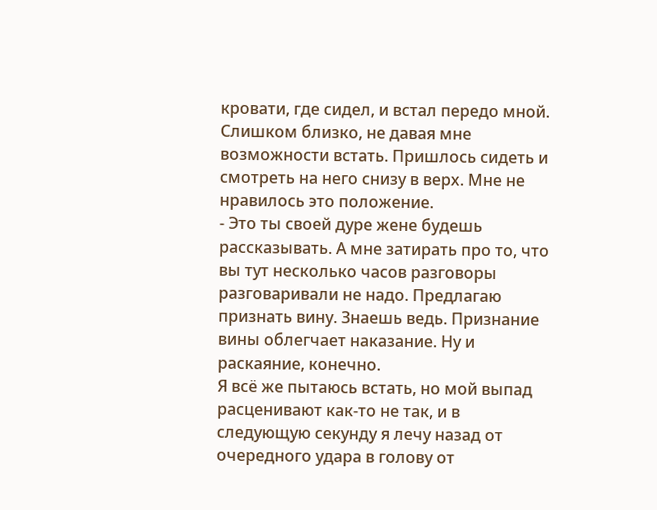кровати, где сидел, и встал передо мной. Слишком близко, не давая мне возможности встать. Пришлось сидеть и смотреть на него снизу в верх. Мне не нравилось это положение.
- Это ты своей дуре жене будешь рассказывать. А мне затирать про то, что вы тут несколько часов разговоры разговаривали не надо. Предлагаю признать вину. Знаешь ведь. Признание вины облегчает наказание. Ну и раскаяние, конечно.
Я всё же пытаюсь встать, но мой выпад расценивают как-то не так, и в следующую секунду я лечу назад от очередного удара в голову от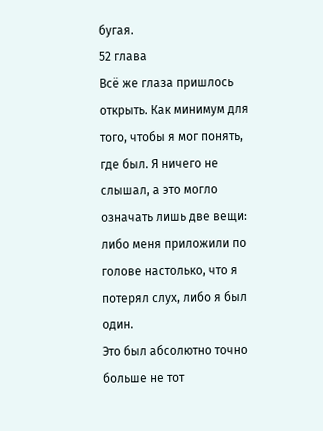бугая.
52 глава
Всё же глаза пришлось открыть. Как минимум для того, чтобы я мог понять, где был. Я ничего не слышал, а это могло означать лишь две вещи: либо меня приложили по голове настолько, что я потерял слух, либо я был один.
Это был абсолютно точно больше не тот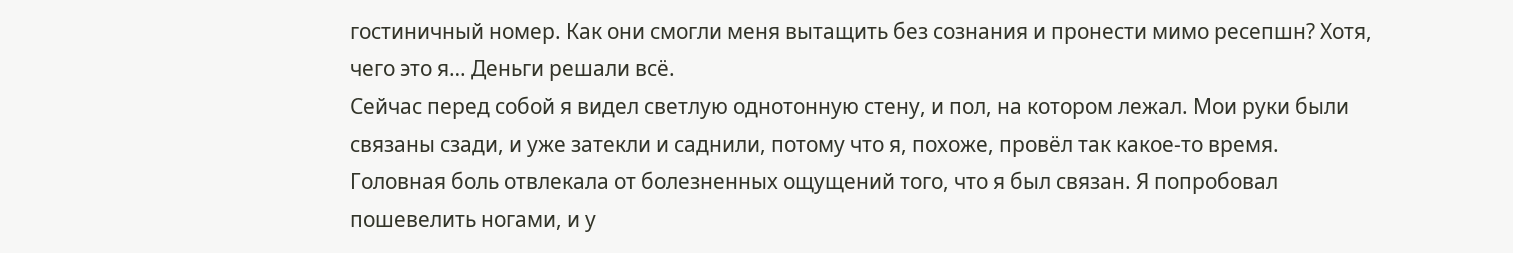гостиничный номер. Как они смогли меня вытащить без сознания и пронести мимо ресепшн? Хотя, чего это я… Деньги решали всё.
Сейчас перед собой я видел светлую однотонную стену, и пол, на котором лежал. Мои руки были связаны сзади, и уже затекли и саднили, потому что я, похоже, провёл так какое-то время.
Головная боль отвлекала от болезненных ощущений того, что я был связан. Я попробовал пошевелить ногами, и у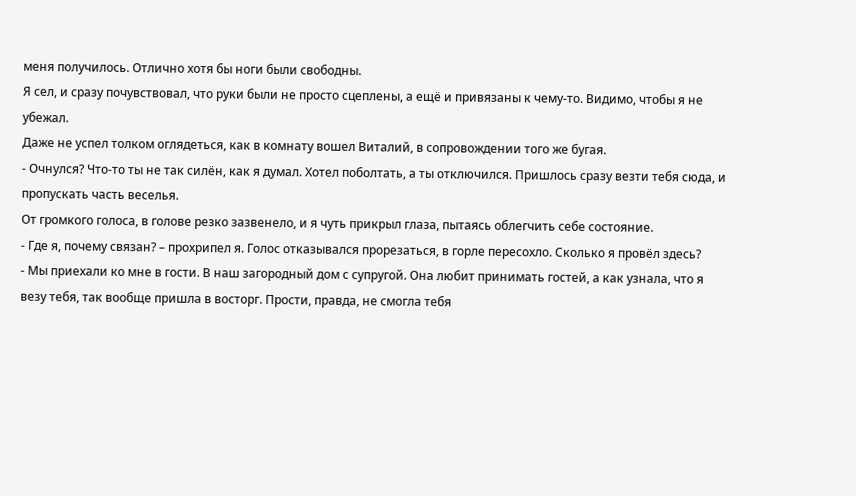меня получилось. Отлично хотя бы ноги были свободны.
Я сел, и сразу почувствовал, что руки были не просто сцеплены, а ещё и привязаны к чему-то. Видимо, чтобы я не убежал.
Даже не успел толком оглядеться, как в комнату вошел Виталий, в сопровождении того же бугая.
- Очнулся? Что-то ты не так силён, как я думал. Хотел поболтать, а ты отключился. Пришлось сразу везти тебя сюда, и пропускать часть веселья.
От громкого голоса, в голове резко зазвенело, и я чуть прикрыл глаза, пытаясь облегчить себе состояние.
- Где я, почему связан? – прохрипел я. Голос отказывался прорезаться, в горле пересохло. Сколько я провёл здесь?
- Мы приехали ко мне в гости. В наш загородный дом с супругой. Она любит принимать гостей, а как узнала, что я везу тебя, так вообще пришла в восторг. Прости, правда, не смогла тебя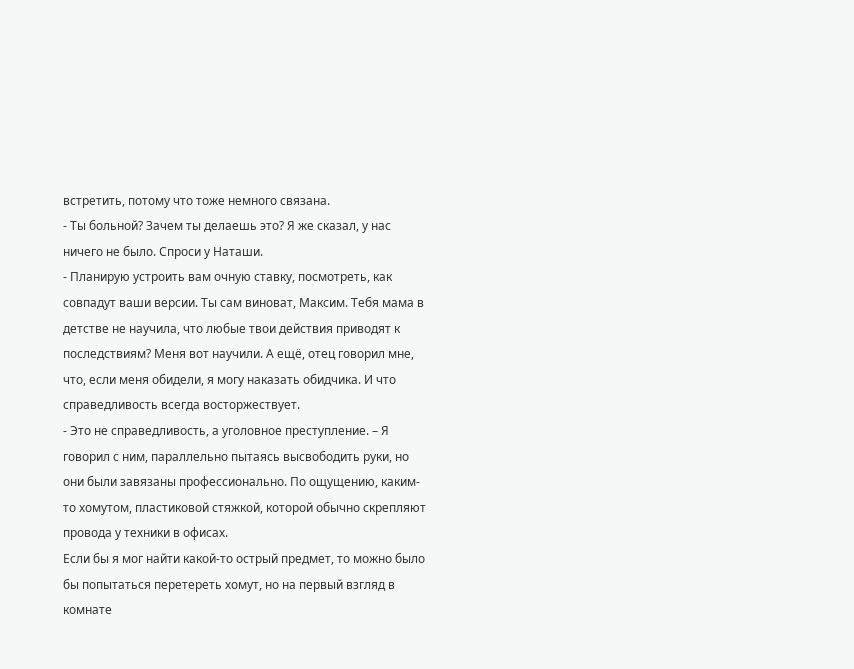встретить, потому что тоже немного связана.
- Ты больной? Зачем ты делаешь это? Я же сказал, у нас ничего не было. Спроси у Наташи.
- Планирую устроить вам очную ставку, посмотреть, как совпадут ваши версии. Ты сам виноват, Максим. Тебя мама в детстве не научила, что любые твои действия приводят к последствиям? Меня вот научили. А ещё, отец говорил мне, что, если меня обидели, я могу наказать обидчика. И что справедливость всегда восторжествует.
- Это не справедливость, а уголовное преступление. – Я говорил с ним, параллельно пытаясь высвободить руки, но они были завязаны профессионально. По ощущению, каким-то хомутом, пластиковой стяжкой, которой обычно скрепляют провода у техники в офисах.
Если бы я мог найти какой-то острый предмет, то можно было бы попытаться перетереть хомут, но на первый взгляд в комнате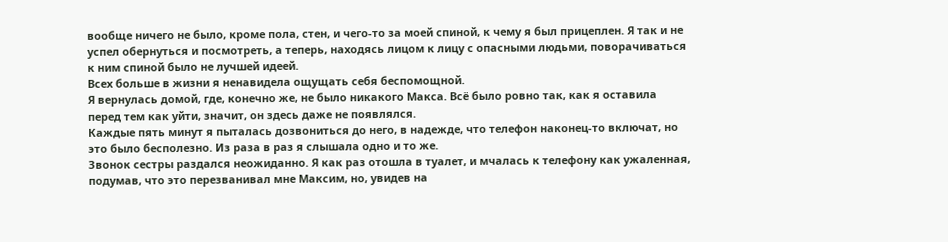вообще ничего не было, кроме пола, стен, и чего-то за моей спиной, к чему я был прицеплен. Я так и не успел обернуться и посмотреть, а теперь, находясь лицом к лицу с опасными людьми, поворачиваться к ним спиной было не лучшей идеей.
Всех больше в жизни я ненавидела ощущать себя беспомощной.
Я вернулась домой, где, конечно же, не было никакого Макса. Всё было ровно так, как я оставила перед тем как уйти, значит, он здесь даже не появлялся.
Каждые пять минут я пыталась дозвониться до него, в надежде, что телефон наконец-то включат, но это было бесполезно. Из раза в раз я слышала одно и то же.
Звонок сестры раздался неожиданно. Я как раз отошла в туалет, и мчалась к телефону как ужаленная, подумав, что это перезванивал мне Максим, но, увидев на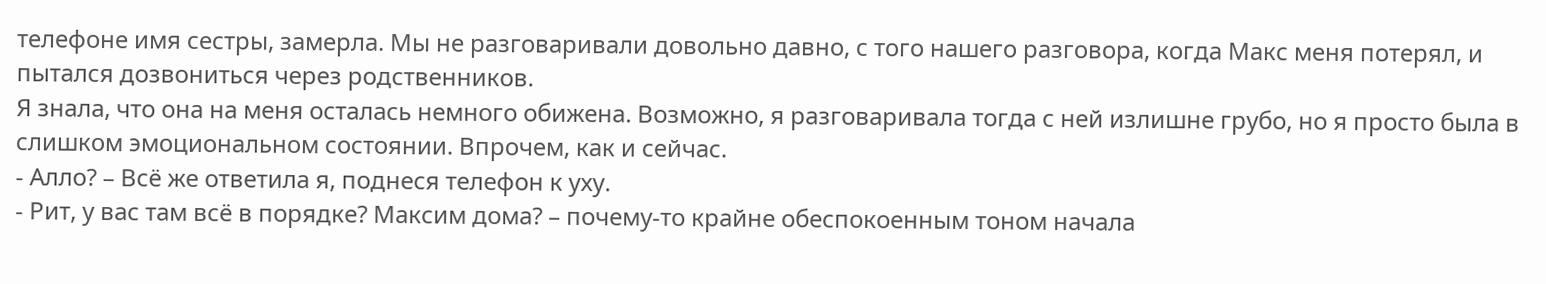телефоне имя сестры, замерла. Мы не разговаривали довольно давно, с того нашего разговора, когда Макс меня потерял, и пытался дозвониться через родственников.
Я знала, что она на меня осталась немного обижена. Возможно, я разговаривала тогда с ней излишне грубо, но я просто была в слишком эмоциональном состоянии. Впрочем, как и сейчас.
- Алло? – Всё же ответила я, поднеся телефон к уху.
- Рит, у вас там всё в порядке? Максим дома? – почему-то крайне обеспокоенным тоном начала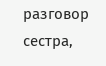разговор сестра,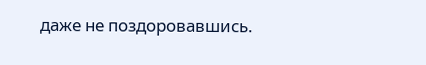даже не поздоровавшись.